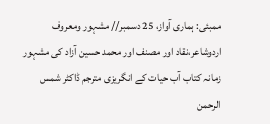ممبئی: ہماری آواز، 25 دسمبر// مشہور ومعروف اردوشاعر،نقاد اور مصنف اور محمد حسین آزاد کی مشہور زمانہ کتاب آب حیات کے انگریزی مترجم ڈاکٹر شمس الرحمن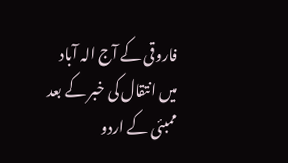فاروقی کے آج الہ آباد میں انتقال کی خبر کے بعد ممبئی کے اردو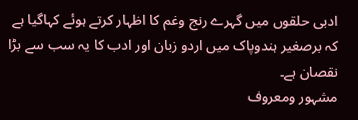ادبی حلقوں میں گہرے رنج وغم کا اظہار کرتے ہوئے کہاگیا ہے کہ برصغیر ہندوپاک میں اردو زبان اور ادب کا یہ سب سے بڑا نقصان ہے۔
مشہور ومعروف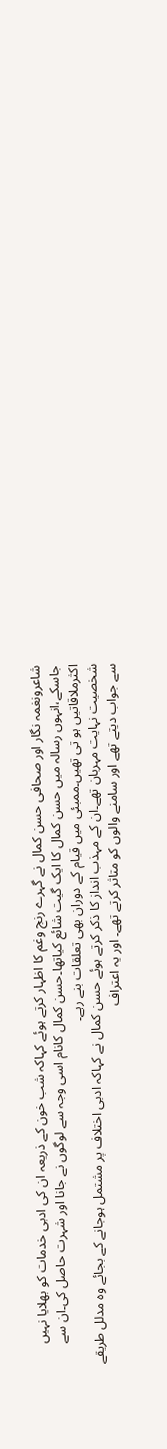شاعرونغمہ نگار اور صحافی حسن کمال نے گہرے رنج وغم کا اظہار کرتے ہوئے کہاکہ شب خون کے ذریعہ ان کی ادبی خدمات کو بھلایا نہیں جاسکے،انہوں رسالہ میں حسن کمال کا ایک گیت شائع کیاتھا۔حسن کمال کانام اسی وجہ سے لوگوں نے جانا اور شہرت حاصل کی۔ان سے اکثرملاقاتیں ہو تی تھیں۔ممبئی میں قیام کے دوران بھی تعلقات بنے رہے۔
شخصیت نہایت مہربان تھے۔ان کے مہذب انداز کا ذکر کرتے ہوئے حسن کمال نے کہاکہ ادبی اختلاف پر مشتمل ہوجانے کے بجائے وہ مدلل طریقے سے جواب دیتے تھے اور سامنے والوں کو متاثر کرتے تھے۔ اور یہ اعتراف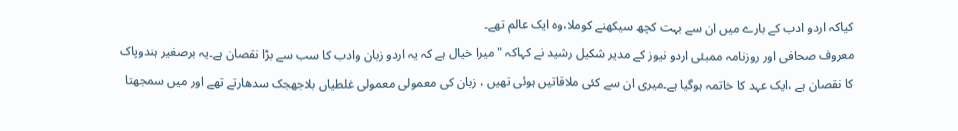کیاکہ اردو ادب کے بارے میں ان سے بہت کچھ سیکھنے کوملا،وہ ایک عالم تھے۔
معروف صحافی اور روزنامہ ممبئی اردو نیوز کے مدیر شکیل رشید نے کہاکہ "میرا خیال ہے کہ یہ اردو زبان وادب کا سب سے بڑا نقصان ہے۔یہ برصغیر ہندوپاک کا نقصان ہے ،ایک عہد کا خاتمہ ہوگیا ہے۔میری ان سے کئی ملاقاتیں ہوئی تھیں ، زبان کی معمولی معمولی غلطیاں بلاجھجک سدھارتے تھے اور میں سمجھتا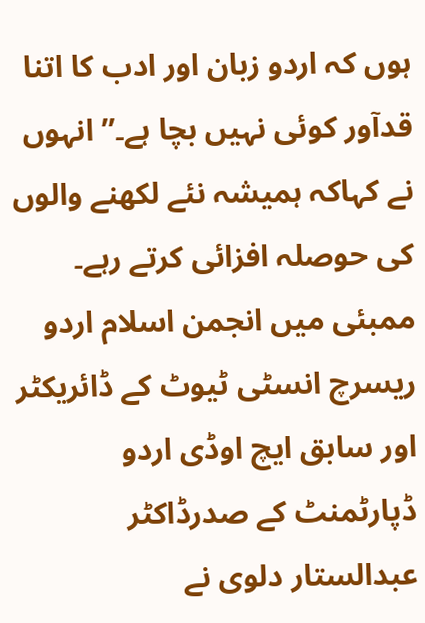ہوں کہ اردو زبان اور ادب کا اتنا قدآور کوئی نہیں بچا ہے۔” انہوں نے کہاکہ ہمیشہ نئے لکھنے والوں کی حوصلہ افزائی کرتے رہے۔
ممبئی میں انجمن اسلام اردو ریسرچ انسٹی ٹیوٹ کے ڈائریکٹر اور سابق ایچ اوڈی اردو ڈپارٹمنٹ کے صدرڈاکٹر عبدالستار دلوی نے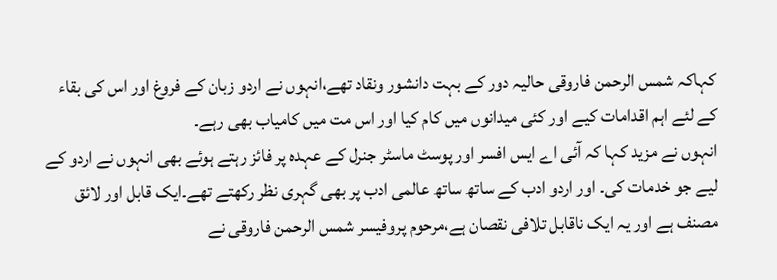کہاکہ شمس الرحمن فاروقی حالیہ دور کے بہت دانشور ونقاد تھے،انہوں نے اردو زبان کے فروغ اور اس کی بقاء کے لئے اہم اقدامات کیے اور کئی میدانوں میں کام کیا اور اس مت میں کامیاب بھی رہے۔
انہوں نے مزید کہا کہ آئی اے ایس افسر اور پوسٹ ماسٹر جنرل کے عہدہ پر فائز رہتے ہوئے بھی انہوں نے اردو کے لیے جو خدمات کی۔ اور اردو ادب کے ساتھ ساتھ عالمی ادب پر بھی گہری نظر رکھتے تھے۔ایک قابل اور لائق مصنف ہے اور یہ ایک ناقابل تلافی نقصان ہے،مرحوم پروفیسر شمس الرحمن فاروقی نے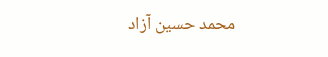محمد حسین آزاد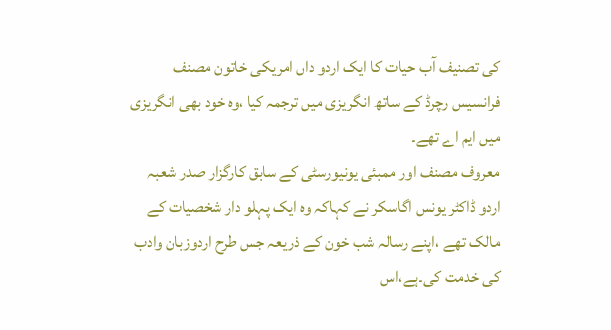کی تصنیف آب حیات کا ایک اردو داں امریکی خاتون مصنف فرانسیس رچرڈ کے ساتھ انگریزی میں ترجمہ کیا ،وہ خود بھی انگریزی میں ایم اے تھے۔
معروف مصنف اور ممبئی یونیورسٹی کے سابق کارگزار صدر شعبہ اردو ڈاکٹر یونس اگاسکر نے کہاکہ وہ ایک پہلو دار شخصیات کے مالک تھے ،اپنے رسالہ شب خون کے ذریعہ جس طرح اردوزبان وادب کی خدمت کی۔ہے،اس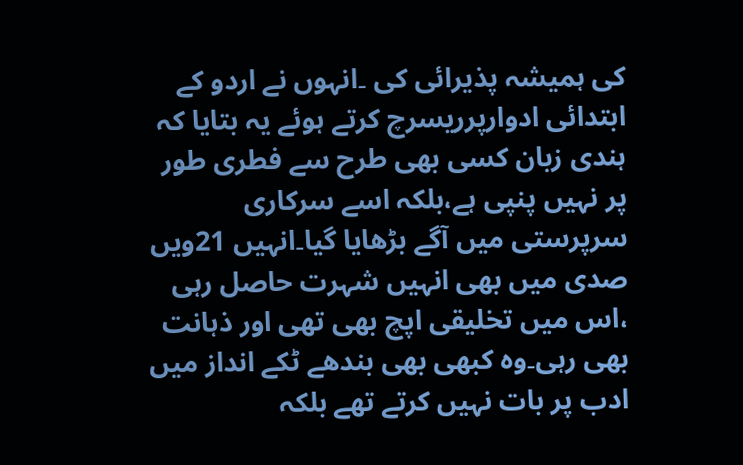کی ہمیشہ پذیرائی کی ۔انہوں نے اردو کے ابتدائی ادوارپرریسرچ کرتے ہوئے یہ بتایا کہ ہندی زبان کسی بھی طرح سے فطری طور پر نہیں پنپی ہے،بلکہ اسے سرکاری سرپرستی میں آگے بڑھایا گیا۔انہیں 21ویں صدی میں بھی انہیں شہرت حاصل رہی ،اس میں تخلیقی اپچ بھی تھی اور ذہانت بھی رہی۔وہ کبھی بھی بندھے ٹکے انداز میں ادب پر بات نہیں کرتے تھے بلکہ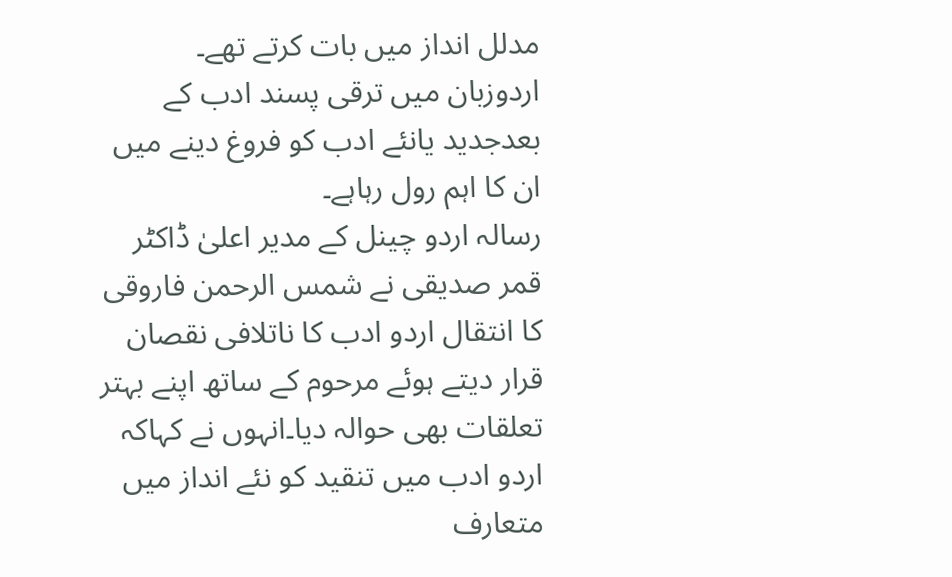مدلل انداز میں بات کرتے تھے۔
اردوزبان میں ترقی پسند ادب کے بعدجدید یانئے ادب کو فروغ دینے میں ان کا اہم رول رہاہے۔
رسالہ اردو چینل کے مدیر اعلیٰ ڈاکٹر قمر صدیقی نے شمس الرحمن فاروقی کا انتقال اردو ادب کا ناتلافی نقصان قرار دیتے ہوئے مرحوم کے ساتھ اپنے بہتر تعلقات بھی حوالہ دیا۔انہوں نے کہاکہ اردو ادب میں تنقید کو نئے انداز میں متعارف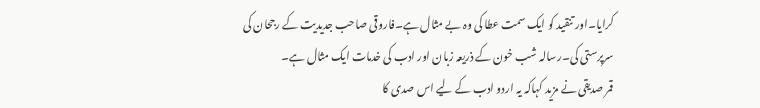کرایا۔اور تنقید کو ایک سمت عطا کی وہ بے مثال ہے۔فاروقی صاحب جدیدیت کے رجحان کی سرپرستی کی۔رسالہ شب خون کے ذریعہ زبان اور ادب کی خدمات ایک مثال ہے۔
قمر صدیقی نے مزید کہاکہ یہ اردو ادب کے لیے اس صدی کا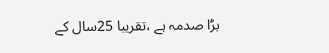بڑا صدمہ ہے ،تقریبا 25سال کے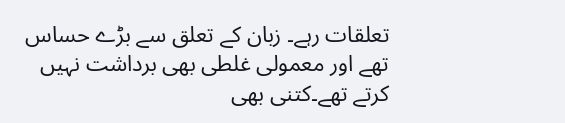تعلقات رہے۔ زبان کے تعلق سے بڑے حساس تھے اور معمولی غلطی بھی برداشت نہیں کرتے تھے۔کتنی بھی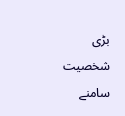بڑی شخصیت سامنے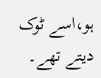ہو،اسے ٹوک دیتے تھے۔